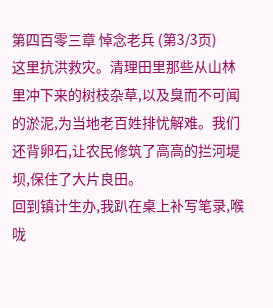第四百零三章 悼念老兵 (第3/3页)
这里抗洪救灾。清理田里那些从山林里冲下来的树枝杂草,以及臭而不可闻的淤泥,为当地老百姓排忧解难。我们还背卵石,让农民修筑了高高的拦河堤坝,保住了大片良田。
回到镇计生办,我趴在桌上补写笔录,喉咙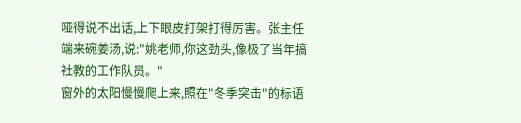哑得说不出话,上下眼皮打架打得厉害。张主任端来碗姜汤,说:"姚老师,你这劲头,像极了当年搞社教的工作队员。"
窗外的太阳慢慢爬上来,照在"冬季突击"的标语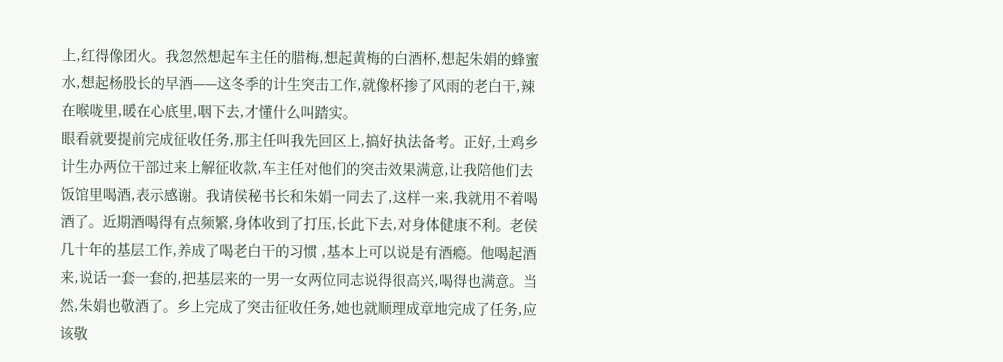上,红得像团火。我忽然想起车主任的腊梅,想起黄梅的白酒杯,想起朱娟的蜂蜜水,想起杨股长的早酒——这冬季的计生突击工作,就像杯掺了风雨的老白干,辣在喉咙里,暖在心底里,咽下去,才懂什么叫踏实。
眼看就要提前完成征收任务,那主任叫我先回区上,搞好执法备考。正好,土鸡乡计生办两位干部过来上解征收款,车主任对他们的突击效果满意,让我陪他们去饭馆里喝酒,表示感谢。我请侯秘书长和朱娟一同去了,这样一来,我就用不着喝酒了。近期酒喝得有点频繁,身体收到了打压,长此下去,对身体健康不利。老侯几十年的基层工作,养成了喝老白干的习惯 ,基本上可以说是有酒瘾。他喝起酒来,说话一套一套的,把基层来的一男一女两位同志说得很高兴,喝得也满意。当然,朱娟也敬酒了。乡上完成了突击征收任务,她也就顺理成章地完成了任务,应该敬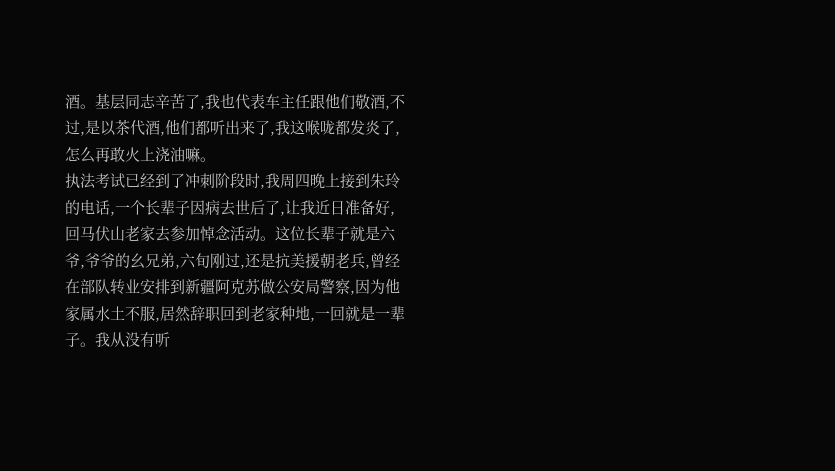酒。基层同志辛苦了,我也代表车主任跟他们敬酒,不过,是以茶代酒,他们都听出来了,我这喉咙都发炎了,怎么再敢火上浇油嘛。
执法考试已经到了冲刺阶段时,我周四晚上接到朱玲的电话,一个长辈子因病去世后了,让我近日准备好,回马伏山老家去参加悼念活动。这位长辈子就是六爷,爷爷的幺兄弟,六旬刚过,还是抗美援朝老兵,曾经在部队转业安排到新疆阿克苏做公安局警察,因为他家属水土不服,居然辞职回到老家种地,一回就是一辈子。我从没有听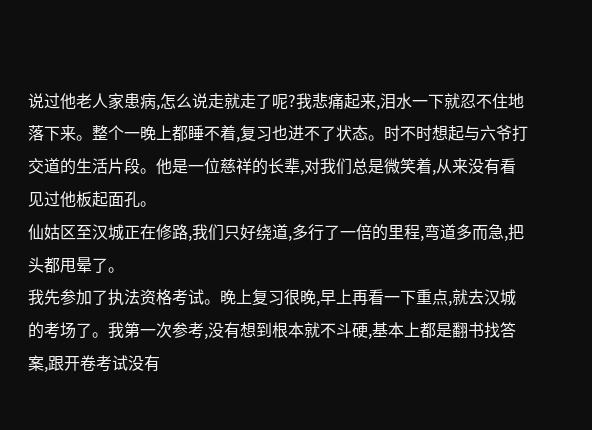说过他老人家患病,怎么说走就走了呢?我悲痛起来,泪水一下就忍不住地落下来。整个一晚上都睡不着,复习也进不了状态。时不时想起与六爷打交道的生活片段。他是一位慈祥的长辈,对我们总是微笑着,从来没有看见过他板起面孔。
仙姑区至汉城正在修路,我们只好绕道,多行了一倍的里程,弯道多而急,把头都甩晕了。
我先参加了执法资格考试。晚上复习很晚,早上再看一下重点,就去汉城的考场了。我第一次参考,没有想到根本就不斗硬,基本上都是翻书找答案,跟开卷考试没有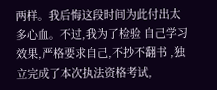两样。我后悔这段时间为此付出太多心血。不过,我为了检验 自己学习效果,严格要求自己,不抄不翻书 ,独立完成了本次执法资格考试,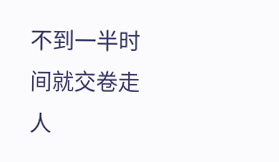不到一半时间就交卷走人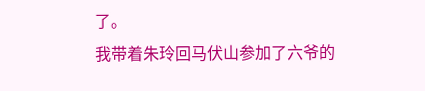了。
我带着朱玲回马伏山参加了六爷的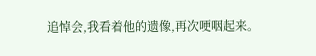追悼会,我看着他的遗像,再次哽咽起来。